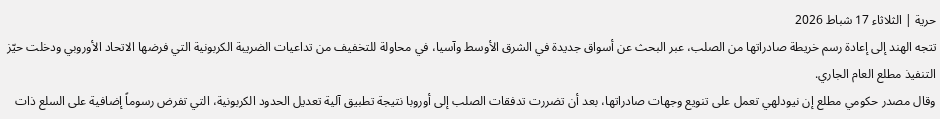حرية | الثلاثاء 17 شباط 2026
تتجه الهند إلى إعادة رسم خريطة صادراتها من الصلب، عبر البحث عن أسواق جديدة في الشرق الأوسط وآسيا، في محاولة للتخفيف من تداعيات الضريبة الكربونية التي فرضها الاتحاد الأوروبي ودخلت حيّز التنفيذ مطلع العام الجاري.
وقال مصدر حكومي مطلع إن نيودلهي تعمل على تنويع وجهات صادراتها، بعد أن تضررت تدفقات الصلب إلى أوروبا نتيجة تطبيق آلية تعديل الحدود الكربونية، التي تفرض رسوماً إضافية على السلع ذات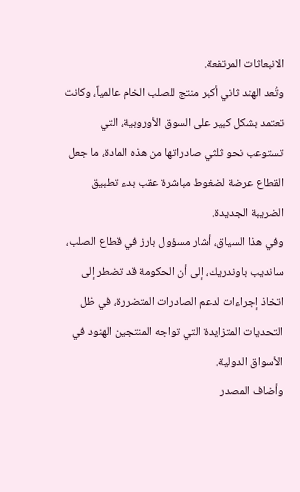الانبعاثات المرتفعة.
وتُعد الهند ثاني أكبر منتج للصلب الخام عالمياً، وكانت تعتمد بشكل كبير على السوق الأوروبية، التي تستوعب نحو ثلثي صادراتها من هذه المادة، ما جعل القطاع عرضة لضغوط مباشرة عقب بدء تطبيق الضريبة الجديدة.
وفي هذا السياق، أشار مسؤول بارز في قطاع الصلب، سانديب باوندريك، إلى أن الحكومة قد تضطر إلى اتخاذ إجراءات لدعم الصادرات المتضررة، في ظل التحديات المتزايدة التي تواجه المنتجين الهنود في الأسواق الدولية.
وأضاف المصدر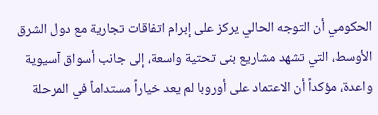الحكومي أن التوجه الحالي يركز على إبرام اتفاقات تجارية مع دول الشرق الأوسط، التي تشهد مشاريع بنى تحتية واسعة، إلى جانب أسواق آسيوية واعدة، مؤكداً أن الاعتماد على أوروبا لم يعد خياراً مستداماً في المرحلة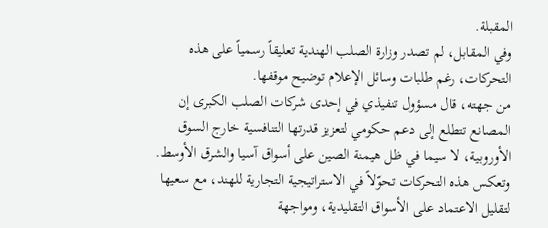المقبلة.
وفي المقابل، لم تصدر وزارة الصلب الهندية تعليقاً رسمياً على هذه التحركات، رغم طلبات وسائل الإعلام توضيح موقفها.
من جهته، قال مسؤول تنفيذي في إحدى شركات الصلب الكبرى إن المصانع تتطلع إلى دعم حكومي لتعزيز قدرتها التنافسية خارج السوق الأوروبية، لا سيما في ظل هيمنة الصين على أسواق آسيا والشرق الأوسط.
وتعكس هذه التحركات تحوّلاً في الاستراتيجية التجارية للهند، مع سعيها لتقليل الاعتماد على الأسواق التقليدية، ومواجهة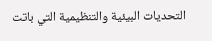التحديات البيئية والتنظيمية التي باتت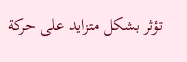تؤثر بشكل متزايد على حركة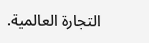التجارة العالمية.